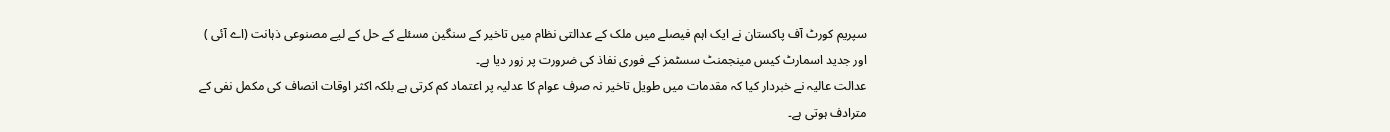سپریم کورٹ آف پاکستان نے ایک اہم فیصلے میں ملک کے عدالتی نظام میں تاخیر کے سنگین مسئلے کے حل کے لیے مصنوعی ذہانت (اے آئی ) اور جدید اسمارٹ کیس مینجمنٹ سسٹمز کے فوری نفاذ کی ضرورت پر زور دیا ہے۔
عدالت عالیہ نے خبردار کیا کہ مقدمات میں طویل تاخیر نہ صرف عوام کا عدلیہ پر اعتماد کم کرتی ہے بلکہ اکثر اوقات انصاف کی مکمل نفی کے مترادف ہوتی ہے۔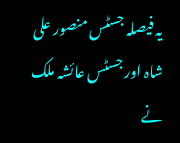یہ فیصلہ جسٹس منصور علی شاہ اور جسٹس عائشہ ملک نے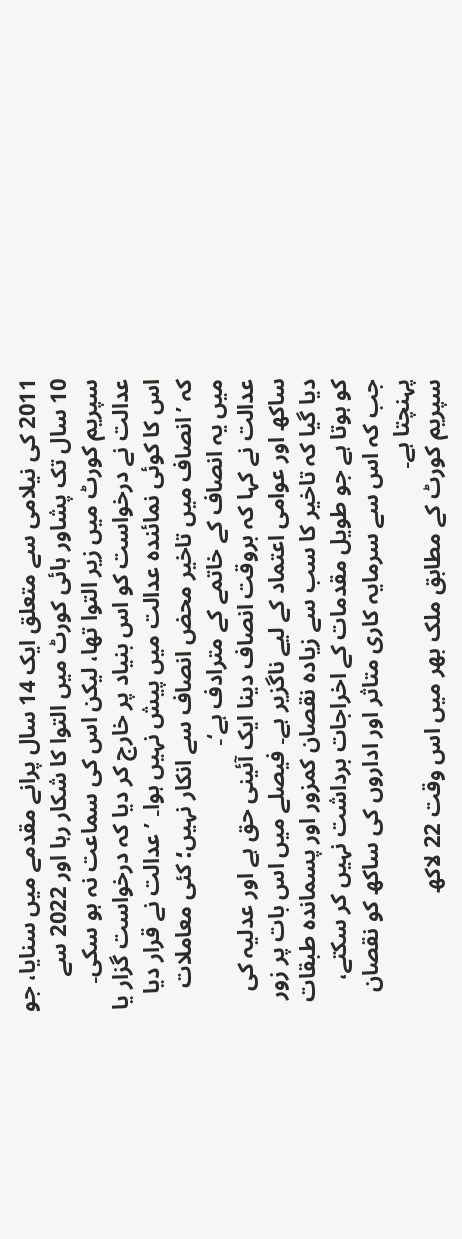2011 کی نیلامی سے متعلق ایک 14 سال پرانے مقدمے میں سنایا، جو 10 سال تک پشاور ہائی کورٹ میں التوا کا شکار رہا اور 2022 سے سپریم کورٹ میں زیر التوا تھا، لیکن اس کی سماعت نہ ہو سکی۔
عدالت نے درخواست کو اس بنیاد پر خارج کر دیا کہ درخواست گزار یا اس کا کوئی نمائندہ عدالت میں پیش نہیں ہوا۔ ’ عدالت نے قرار دیا کہ ’انصاف میں تاخیر محض انصاف سے انکار نہیں؛ کئی معاملات میں یہ انصاف کے خاتمے کے مترادف ہے‘۔
عدالت نے کہا کہ بروقت انصاف دینا ایک آئینی حق ہے اور عدلیہ کی ساکھ اور عوامی اعتماد کے لیے ناگزیر ہے۔ فیصلے میں اس بات پر زور دیا گیا کہ تاخیر کا سب سے زیادہ نقصان کمزور اور پسماندہ طبقات کو ہوتا ہے جو طویل مقدمات کے اخراجات برداشت نہیں کر سکتے، جب کہ اس سے سرمایہ کاری متاثر اور اداروں کی ساکھ کو نقصان پہنچتا ہے۔
سپریم کورٹ کے مطابق ملک بھر میں اس وقت 22 لاکھ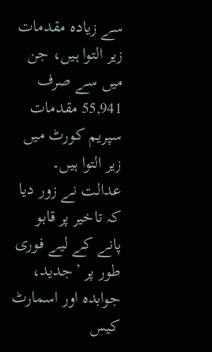سے زیادہ مقدمات زیر التوا ہیں، جن میں سے صرف 55,941 مقدمات سپریم کورٹ میں زیر التوا ہیں۔
عدالت نے زور دیا کہ تاخیر پر قابو پانے کے لیے فوری طور پر ’جدید، جوابدہ اور اسمارٹ کیس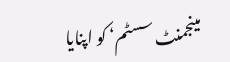مینجمنٹ سسٹم‘ کو اپنایا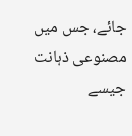جائے، جس میں مصنوعی ذہانت جیسے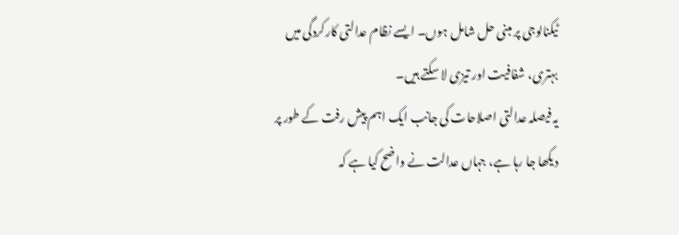ٹیکنالوجی پر مبنی حل شامل ہوں۔ ایسے نظام عدالتی کارکردگی میں بہتری، شفافیت اور تیزی لا سکتے ہیں۔
یہ فیصلہ عدالتی اصلاحات کی جانب ایک اہم پیش رفت کے طور پر دیکھا جا رہا ہے، جہاں عدالت نے واضح کیا ہے کہ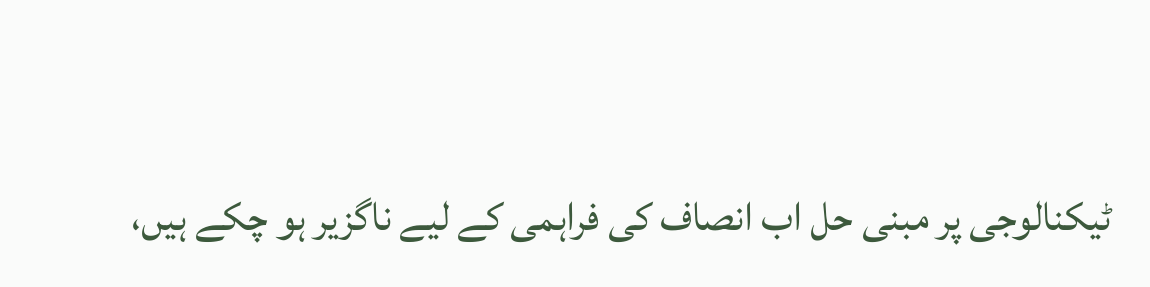ٹیکنالوجی پر مبنی حل اب انصاف کی فراہمی کے لیے ناگزیر ہو چکے ہیں،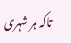تاکہ ہر شہری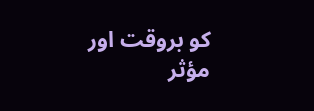کو بروقت اور مؤثر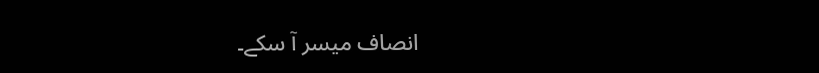انصاف میسر آ سکے۔